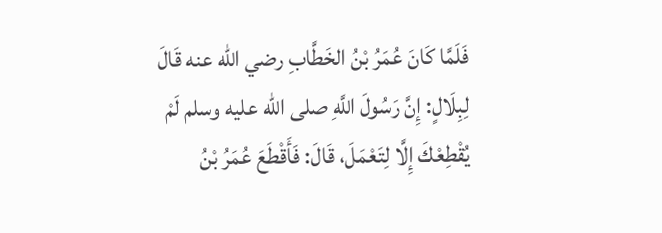فَلَمَّا كَانَ عُمَرُ بْنُ الخَطَّابِ رضي الله عنه قَالَ لِبِلَالٍ: إِنَّ رَسُولَ اللَّهِ صلى الله عليه وسلم لَمْ يُقْطِعْكَ إِلَّا لِتَعْمَلَ، قَالَ: فَأَقْطَعَ عُمَرُ بْنُ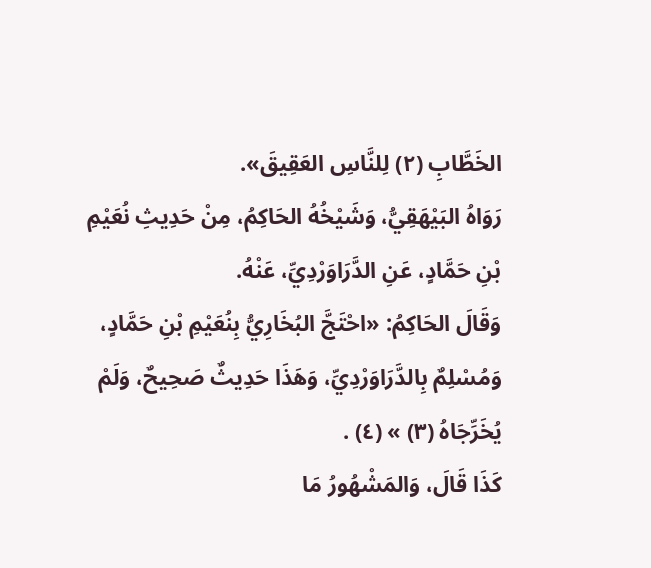الخَطَّابِ (٢) لِلنَّاسِ العَقِيقَ».
رَوَاهُ البَيْهَقِيُّ، وَشَيْخُهُ الحَاكِمُ، مِنْ حَدِيثِ نُعَيْمِ بْنِ حَمَّادٍ، عَنِ الدَّرَاوَرْدِيِّ، عَنْهُ.
وَقَالَ الحَاكِمُ: «احْتَجَّ البُخَارِيُّ بِنُعَيْمِ بْنِ حَمَّادٍ، وَمُسْلِمٌ بِالدَّرَاوَرْدِيِّ، وَهَذَا حَدِيثٌ صَحِيحٌ، وَلَمْ يُخَرِّجَاهُ (٣) » (٤) .
كَذَا قَالَ، وَالمَشْهُورُ مَا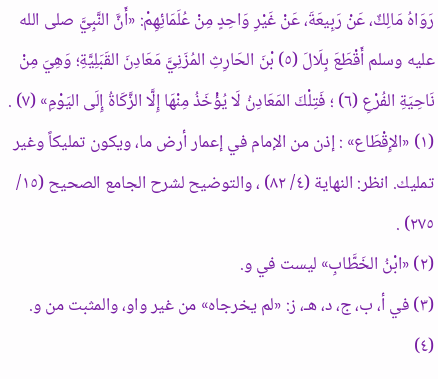رَوَاهُ مَالِكٌ، عَنْ رَبِيعَةَ، عَنْ غَيْرِ وَاحِدٍ مِنْ عُلَمَائِهِمْ: «أَنَّ النَّبِيَّ صلى الله عليه وسلم أَقْطَعَ بِلَالَ (٥) بْنَ الحَارِثِ المُزَنِيَّ مَعَادِنَ القَبَلِيَّةِ؛ وَهِيَ مِنْ نَاحِيَةِ الفُرْعِ (٦) ؛ فَتِلْكَ المَعَادِنُ لَا يُؤْخَذُ مِنْهَا إِلَّا الزَّكَاةُ إِلَى اليَوْمِ» (٧) .
(١) «الإِقْطَاع» : إذن من الإمام في إعمار أرض ما، ويكون تمليكاً وغير تمليك. انظر: النهاية (٤/ ٨٢) ، والتوضيح لشرح الجامع الصحيح (١٥/ ٢٧٥) .
(٢) «ابْنُ الخَطَّابِ» ليست في و.
(٣) في أ، ب، ج، د، هـ، ز: «لم يخرجاه» من غير واو، والمثبت من و.
(٤)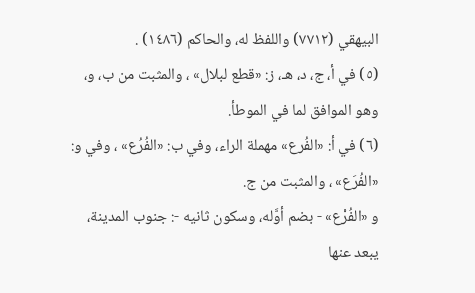البيهقي (٧٧١٢) واللفظ له، والحاكم (١٤٨٦) .
(٥) في أ، ج، د، هـ، ز: «قطع لبلال» ، والمثبت من ب، و، وهو الموافق لما في الموطأ.
(٦) في أ: «الفُرع» مهملة الراء، وفي ب: «الفُرُع» ، وفي و: «الفُرَع» ، والمثبت من ج.
و «الفُرْع» - بضم أوَّله، وسكون ثانيه -: جنوب المدينة، يبعد عنها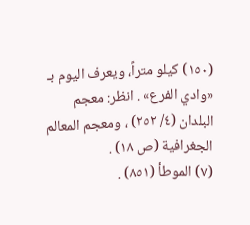(١٥٠) كيلو متراً، ويعرف اليوم بـ «وادي الفرع» . انظر: معجم البلدان (٤/ ٢٥٢) ، ومعجم المعالم الجغرافية (ص ١٨) .
(٧) الموطأ (٨٥١) .